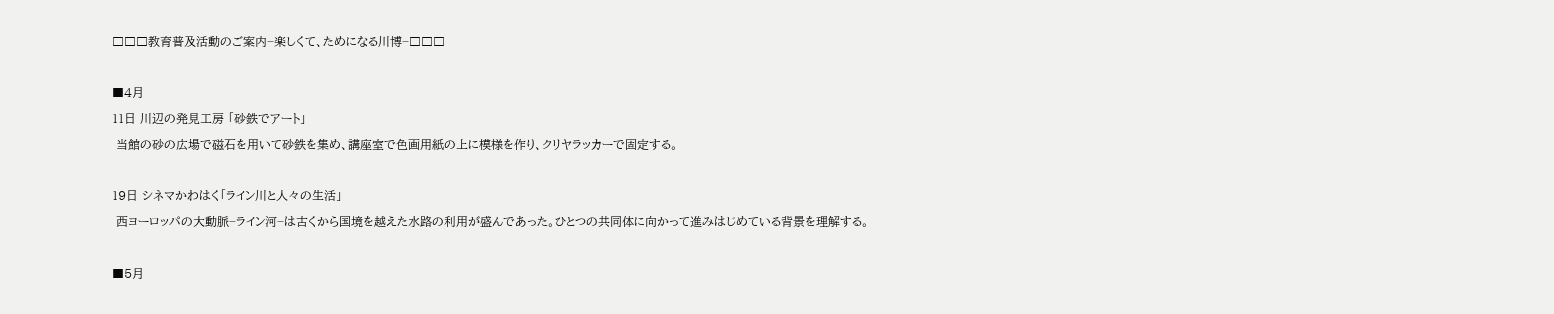□□□教育普及活動のご案内−楽しくて、ためになる川博−□□□

■4月
11日 川辺の発見工房 「砂鉄でアート」
 当館の砂の広場で磁石を用いて砂鉄を集め、講座室で色画用紙の上に模様を作り、クリヤラッカーで固定する。

19日 シネマかわはく「ライン川と人々の生活」
 西ヨーロッパの大動脈−ライン河−は古くから国境を越えた水路の利用が盛んであった。ひとつの共同体に向かって進みはじめている背景を理解する。

■5月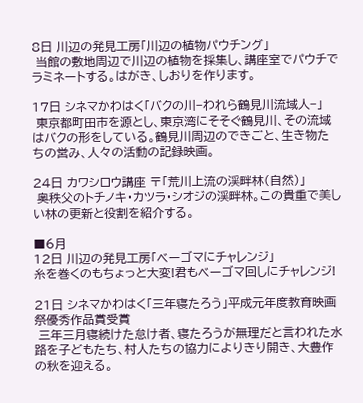8日 川辺の発見工房「川辺の植物パウチング」
 当館の敷地周辺で川辺の植物を採集し、講座室でパウチでラミネートする。はがき、しおりを作ります。

17日 シネマかわはく「バクの川−われら鶴見川流域人−」
 東京都町田市を源とし、東京湾にそそぐ鶴見川、その流域はバクの形をしている。鶴見川周辺のできごと、生き物たちの営み、人々の活動の記録映画。

24日 カワシロウ講座 〒「荒川上流の渓畔林(自然)」
 奥秩父のトチノキ・カツラ・シオジの渓畔林。この貴重で美しい林の更新と役割を紹介する。

■6月
12日 川辺の発見工房「ベーゴマにチャレンジ」
糸を巻くのもちょっと大変!君もベーゴマ回しにチャレンジ!

21日 シネマかわはく「三年寝たろう」平成元年度教育映画祭優秀作品賞受賞
 三年三月寝続けた怠け者、寝たろうが無理だと言われた水路を子どもたち、村人たちの協力によりきり開き、大豊作の秋を迎える。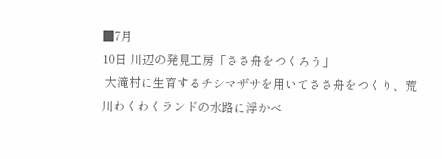■7月
10日 川辺の発見工房「ささ舟をつくろう」
 大滝村に生育するチシマザサを用いてささ舟をつくり、荒川わくわくランドの水路に浮かべ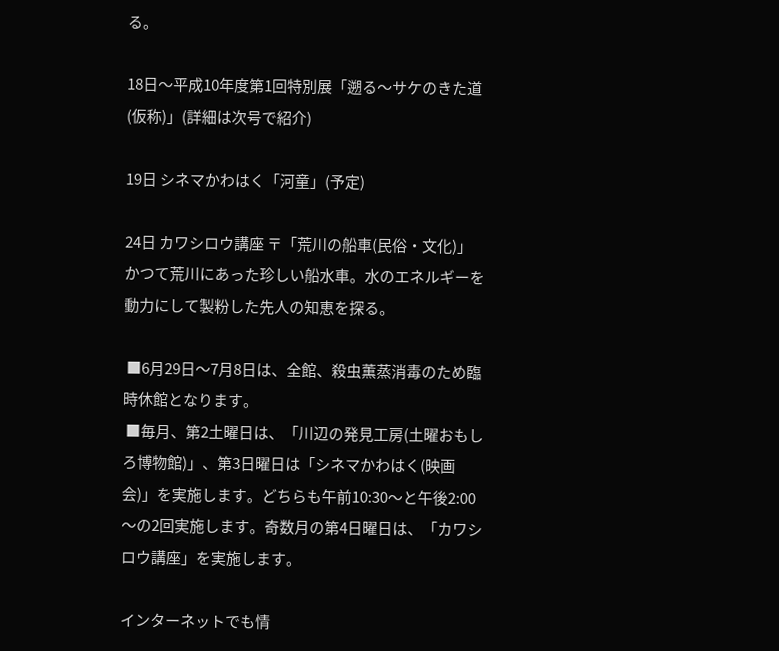る。

18日〜平成10年度第1回特別展「遡る〜サケのきた道(仮称)」(詳細は次号で紹介)

19日 シネマかわはく「河童」(予定)

24日 カワシロウ講座 〒「荒川の船車(民俗・文化)」
かつて荒川にあった珍しい船水車。水のエネルギーを動力にして製粉した先人の知恵を探る。

 ■6月29日〜7月8日は、全館、殺虫薫蒸消毒のため臨時休館となります。
 ■毎月、第2土曜日は、「川辺の発見工房(土曜おもしろ博物館)」、第3日曜日は「シネマかわはく(映画会)」を実施します。どちらも午前10:30〜と午後2:00〜の2回実施します。奇数月の第4日曜日は、「カワシロウ講座」を実施します。

インターネットでも情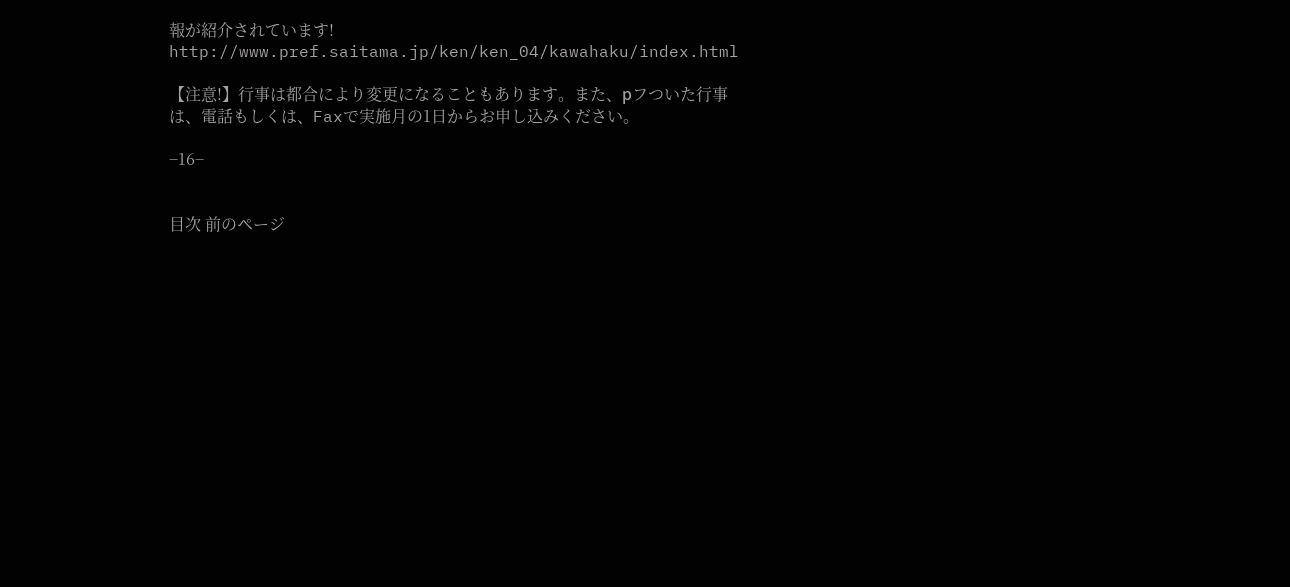報が紹介されています!
http://www.pref.saitama.jp/ken/ken_04/kawahaku/index.html

【注意!】行事は都合により変更になることもあります。また、рフついた行事は、電話もしくは、Faxで実施月の1日からお申し込みください。

−16−


目次 前のページ